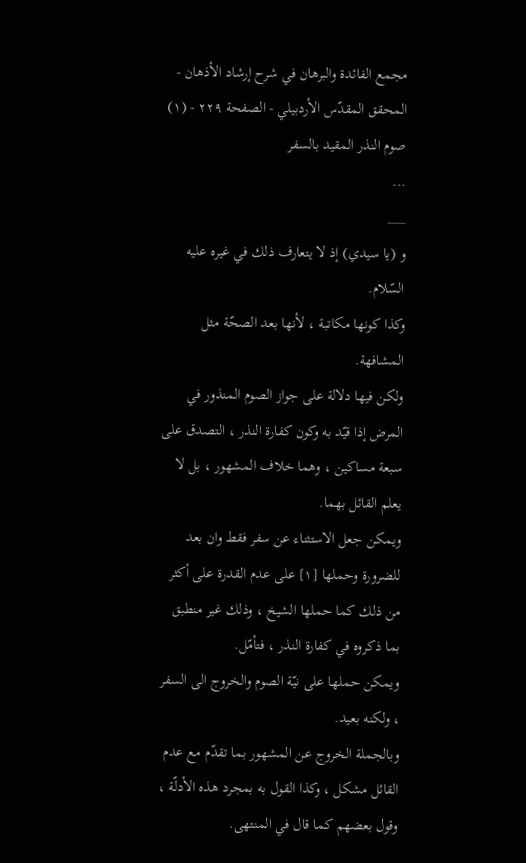مجمع الفائدة والبرهان في شرح إرشاد الأذهان - المحقق المقدّس الأردبيلي - الصفحة ٢٢٩ - (١) صوم النذر المقيد بالسفر
...
___
و (يا سيدي) إذ لا يتعارف ذلك في غيره عليه السّلام.
وكذا كونها مكاتبة ، لأنها بعد الصحّة مثل المشافهة.
ولكن فيها دلالة على جواز الصوم المنذور في المرض إذا قيّد به وكون كفارة النذر ، التصدق على سبعة مساكين ، وهما خلاف المشهور ، بل لا يعلم القائل بهما.
ويمكن جعل الاستثناء عن سفر فقط وان بعد للضرورة وحملها [١] على عدم القدرة على أكثر من ذلك كما حملها الشيخ ، وذلك غير منطبق بما ذكروه في كفارة النذر ، فتأمّل.
ويمكن حملها على نيّة الصوم والخروج الى السفر ، ولكنه بعيد.
وبالجملة الخروج عن المشهور بما تقدّم مع عدم القائل مشكل ، وكذا القول به بمجرد هذه الأدلّة ، وقول بعضهم كما قال في المنتهى.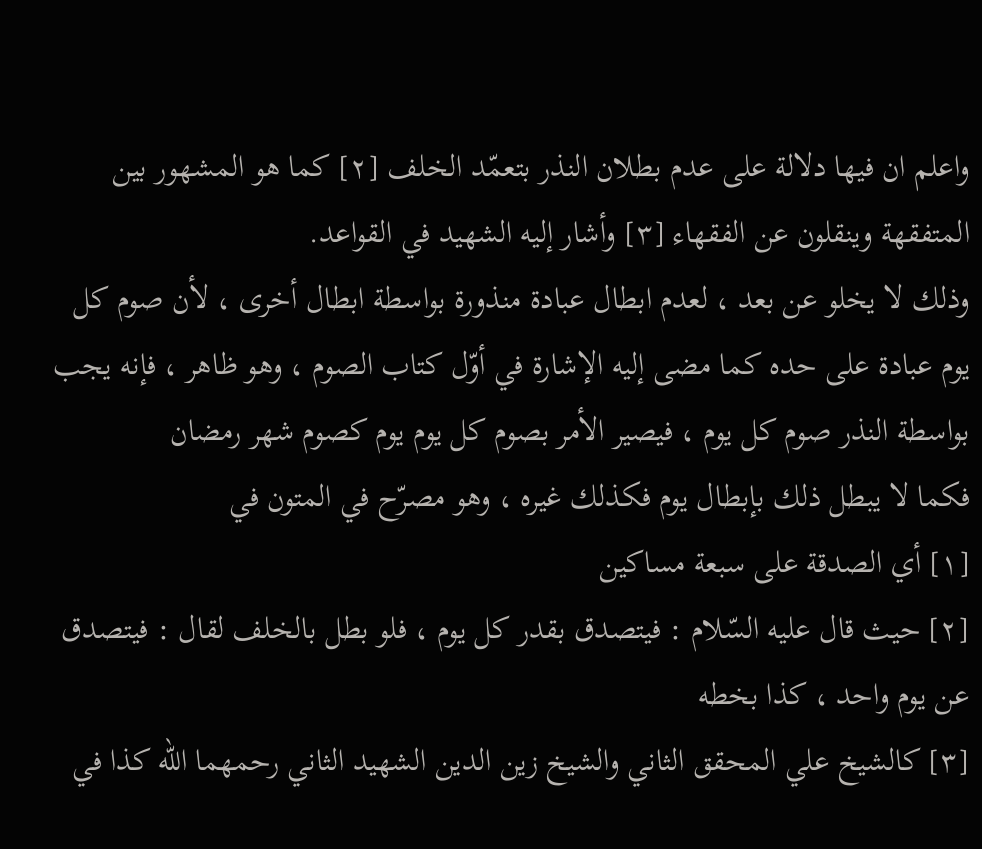واعلم ان فيها دلالة على عدم بطلان النذر بتعمّد الخلف [٢] كما هو المشهور بين المتفقهة وينقلون عن الفقهاء [٣] وأشار إليه الشهيد في القواعد.
وذلك لا يخلو عن بعد ، لعدم ابطال عبادة منذورة بواسطة ابطال أخرى ، لأن صوم كل يوم عبادة على حده كما مضى إليه الإشارة في أوّل كتاب الصوم ، وهو ظاهر ، فإنه يجب بواسطة النذر صوم كل يوم ، فيصير الأمر بصوم كل يوم يوم كصوم شهر رمضان
فكما لا يبطل ذلك بإبطال يوم فكذلك غيره ، وهو مصرّح في المتون في
[١] أي الصدقة على سبعة مساكين
[٢] حيث قال عليه السّلام : فيتصدق بقدر كل يوم ، فلو بطل بالخلف لقال : فيتصدق عن يوم واحد ، كذا بخطه
[٣] كالشيخ علي المحقق الثاني والشيخ زين الدين الشهيد الثاني رحمهما الله كذا في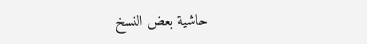حاشية بعض النسخ